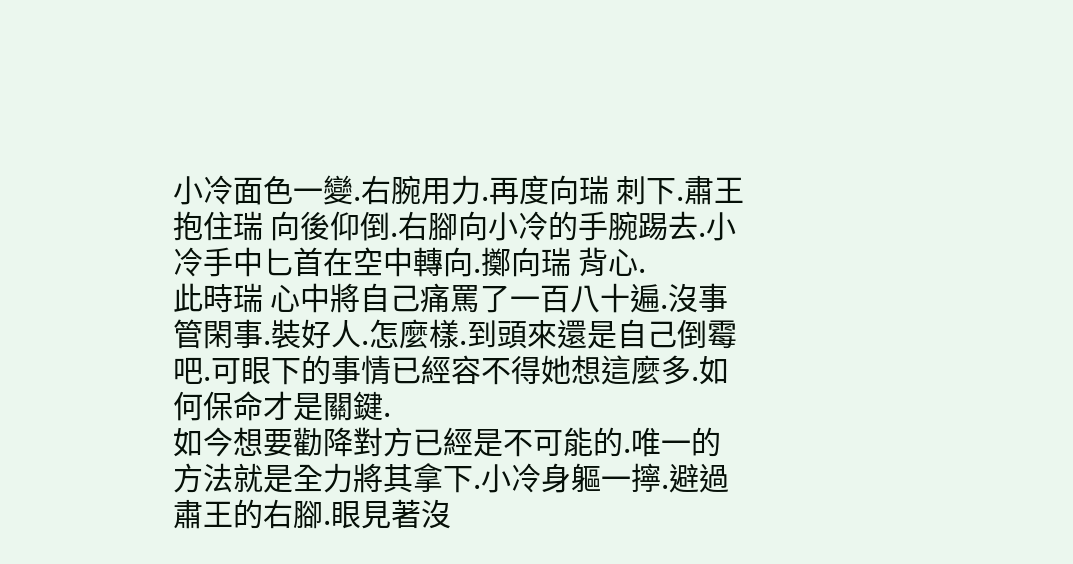小冷面色一變.右腕用力.再度向瑞 刺下.肅王抱住瑞 向後仰倒.右腳向小冷的手腕踢去.小冷手中匕首在空中轉向.擲向瑞 背心.
此時瑞 心中將自己痛罵了一百八十遍.沒事管閑事.裝好人.怎麼樣.到頭來還是自己倒霉吧.可眼下的事情已經容不得她想這麼多.如何保命才是關鍵.
如今想要勸降對方已經是不可能的.唯一的方法就是全力將其拿下.小冷身軀一擰.避過肅王的右腳.眼見著沒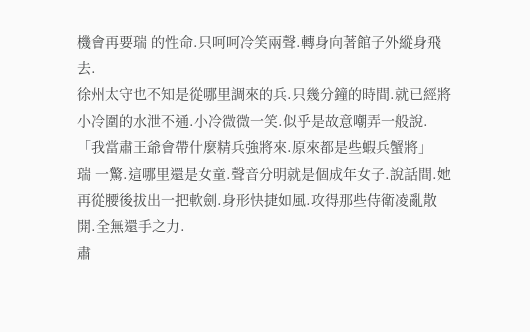機會再要瑞 的性命.只呵呵冷笑兩聲.轉身向著館子外縱身飛去.
徐州太守也不知是從哪里調來的兵.只幾分鐘的時間.就已經將小冷圍的水泄不通.小冷微微一笑.似乎是故意嘲弄一般說.「我當肅王爺會帶什麼精兵強將來.原來都是些蝦兵蟹將」
瑞 一驚.這哪里還是女童.聲音分明就是個成年女子.說話間.她再從腰後拔出一把軟劍.身形快捷如風.攻得那些侍衛凌亂散開.全無還手之力.
肅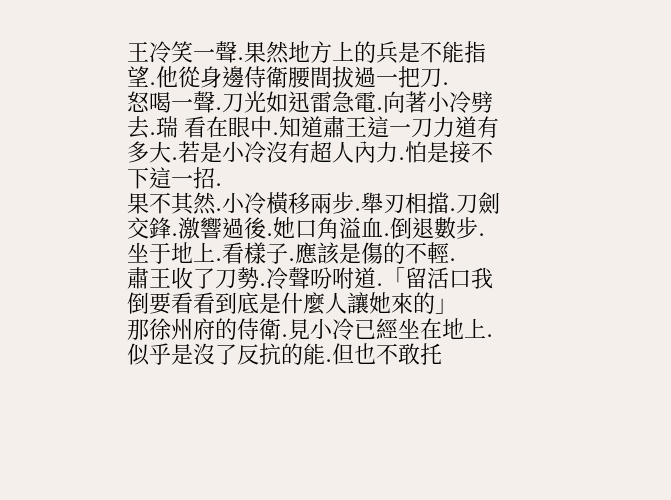王冷笑一聲.果然地方上的兵是不能指望.他從身邊侍衛腰間拔過一把刀.
怒喝一聲.刀光如迅雷急電.向著小冷劈去.瑞 看在眼中.知道肅王這一刀力道有多大.若是小冷沒有超人內力.怕是接不下這一招.
果不其然.小冷橫移兩步.舉刃相擋.刀劍交鋒.激響過後.她口角溢血.倒退數步.坐于地上.看樣子.應該是傷的不輕.
肅王收了刀勢.冷聲吩咐道.「留活口我倒要看看到底是什麼人讓她來的」
那徐州府的侍衛.見小冷已經坐在地上.似乎是沒了反抗的能.但也不敢托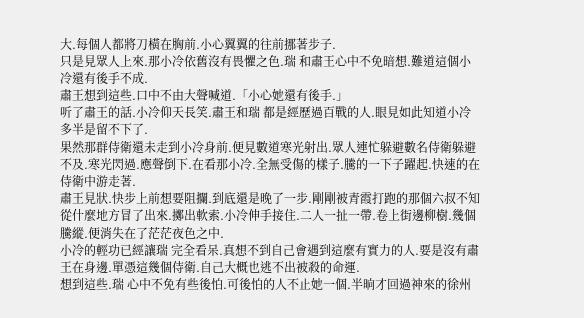大.每個人都將刀橫在胸前.小心翼翼的往前挪著步子.
只是見眾人上來.那小冷依舊沒有畏懼之色.瑞 和肅王心中不免暗想.難道這個小冷還有後手不成.
肅王想到這些.口中不由大聲喊道.「小心她還有後手.」
听了肅王的話.小冷仰天長笑.肅王和瑞 都是經歷過百戰的人.眼見如此知道小冷多半是留不下了.
果然那群侍衛還未走到小冷身前.便見數道寒光射出.眾人連忙躲避數名侍衛躲避不及.寒光閃過.應聲倒下.在看那小冷.全無受傷的樣子.騰的一下子躍起.快速的在侍衛中游走著.
肅王見狀.快步上前想要阻攔.到底還是晚了一步.剛剛被青霞打跑的那個六叔不知從什麼地方冒了出來.擲出軟索.小冷伸手接住.二人一扯一帶.卷上街邊柳樹.幾個騰縱.便消失在了茫茫夜色之中.
小冷的輕功已經讓瑞 完全看呆.真想不到自己會遇到這麼有實力的人.要是沒有肅王在身邊.單憑這幾個侍衛.自己大概也逃不出被殺的命運.
想到這些.瑞 心中不免有些後怕.可後怕的人不止她一個.半晌才回過神來的徐州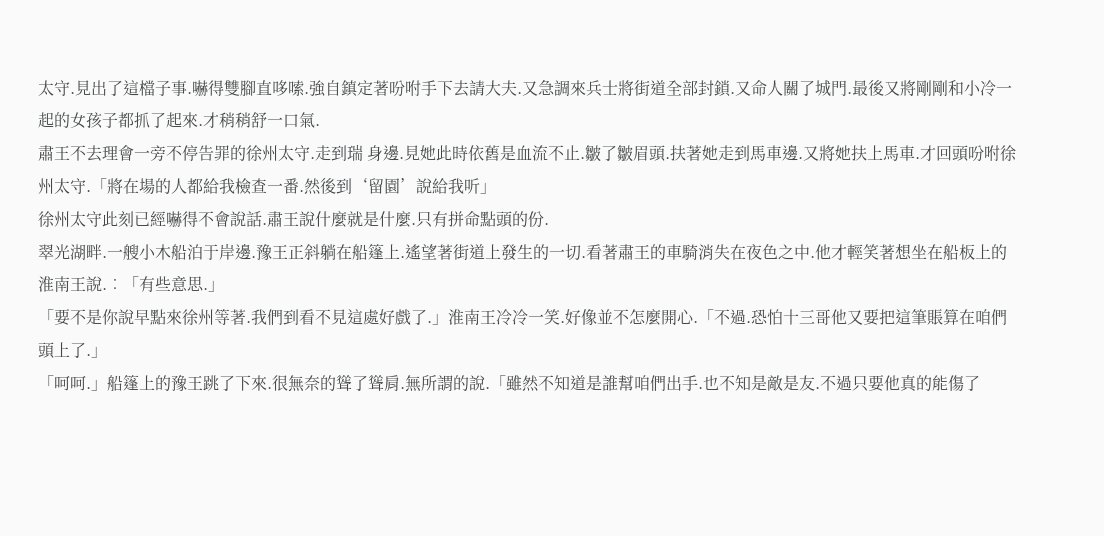太守.見出了這檔子事.嚇得雙腳直哆嗦.強自鎮定著吩咐手下去請大夫.又急調來兵士將街道全部封鎖.又命人關了城門.最後又將剛剛和小冷一起的女孩子都抓了起來.才稍稍舒一口氣.
肅王不去理會一旁不停告罪的徐州太守.走到瑞 身邊.見她此時依舊是血流不止.皺了皺眉頭.扶著她走到馬車邊.又將她扶上馬車.才回頭吩咐徐州太守.「將在場的人都給我檢查一番.然後到‘留園’說給我听」
徐州太守此刻已經嚇得不會說話.肅王說什麼就是什麼.只有拼命點頭的份.
翠光湖畔.一艘小木船泊于岸邊.豫王正斜躺在船篷上.遙望著街道上發生的一切.看著肅王的車騎消失在夜色之中.他才輕笑著想坐在船板上的淮南王說.︰「有些意思.」
「要不是你說早點來徐州等著.我們到看不見這處好戲了.」淮南王冷冷一笑.好像並不怎麼開心.「不過.恐怕十三哥他又要把這筆賬算在咱們頭上了.」
「呵呵.」船篷上的豫王跳了下來.很無奈的聳了聳肩.無所謂的說.「雖然不知道是誰幫咱們出手.也不知是敵是友.不過只要他真的能傷了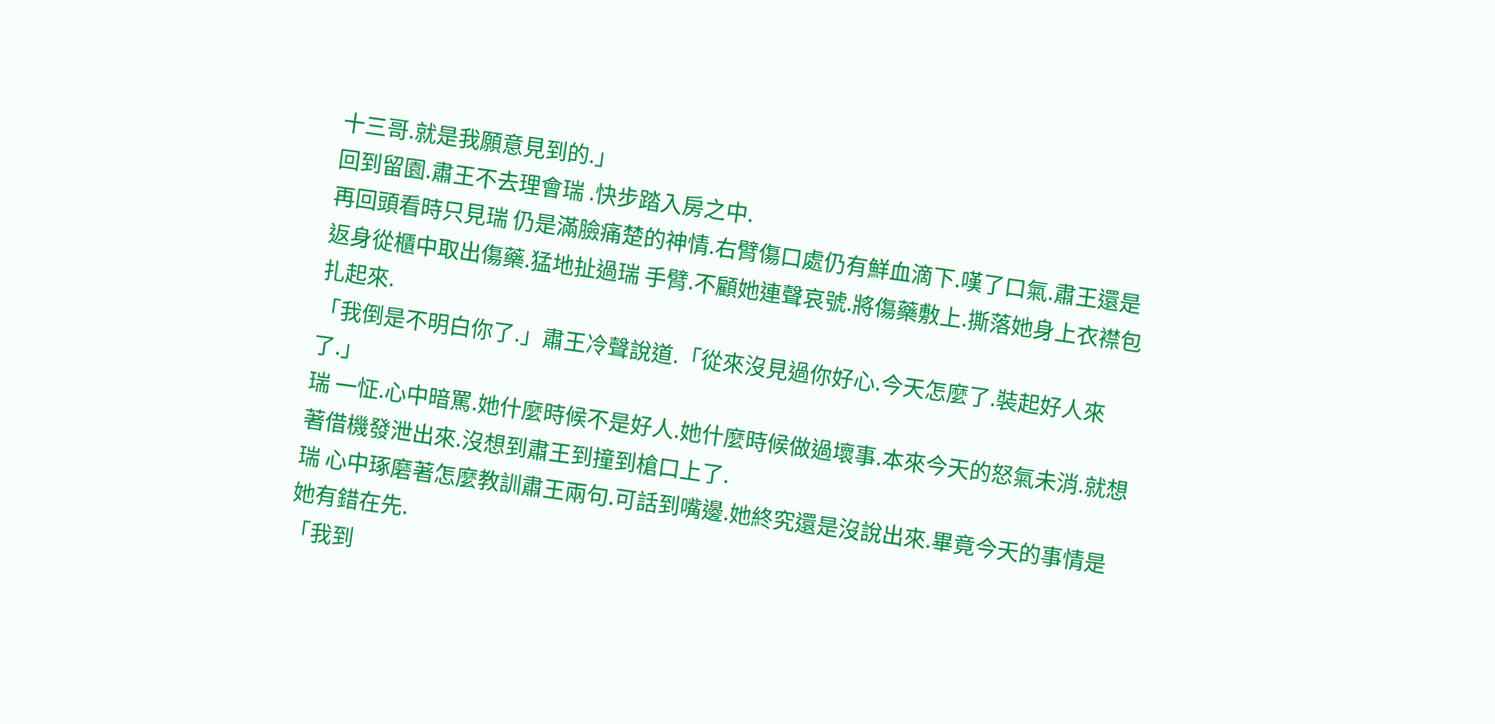十三哥.就是我願意見到的.」
回到留園.肅王不去理會瑞 .快步踏入房之中.
再回頭看時只見瑞 仍是滿臉痛楚的神情.右臂傷口處仍有鮮血滴下.嘆了口氣.肅王還是返身從櫃中取出傷藥.猛地扯過瑞 手臂.不顧她連聲哀號.將傷藥敷上.撕落她身上衣襟包扎起來.
「我倒是不明白你了.」肅王冷聲說道.「從來沒見過你好心.今天怎麼了.裝起好人來了.」
瑞 一怔.心中暗罵.她什麼時候不是好人.她什麼時候做過壞事.本來今天的怒氣未消.就想著借機發泄出來.沒想到肅王到撞到槍口上了.
瑞 心中琢磨著怎麼教訓肅王兩句.可話到嘴邊.她終究還是沒說出來.畢竟今天的事情是她有錯在先.
「我到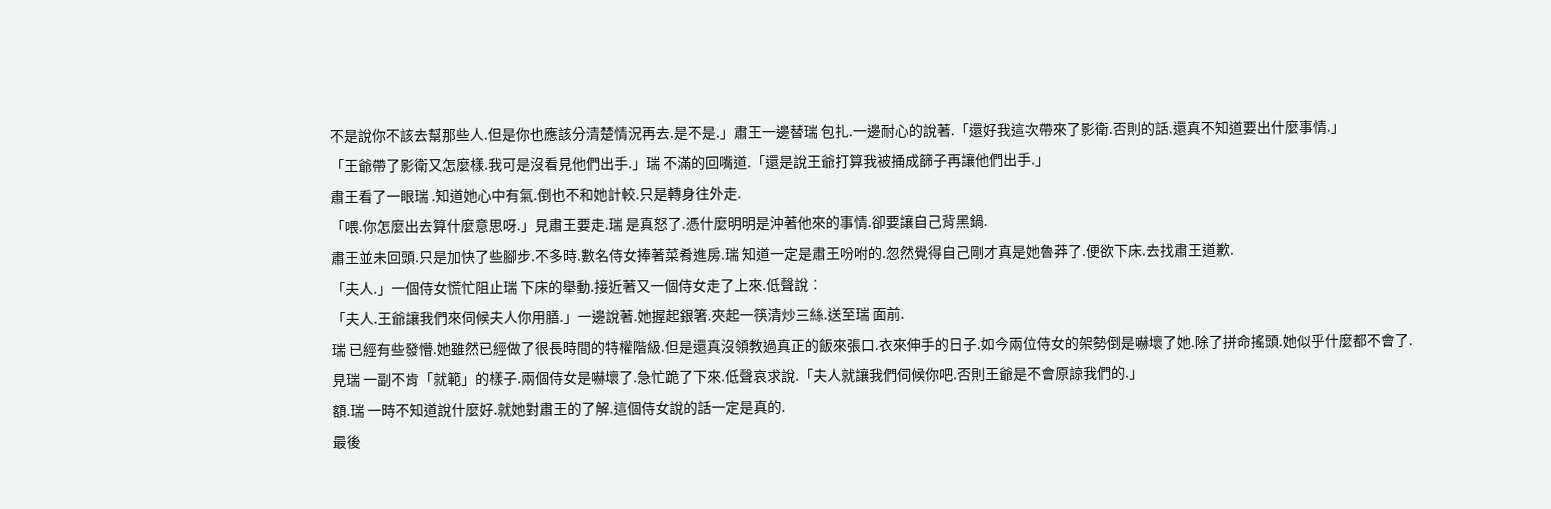不是說你不該去幫那些人.但是你也應該分清楚情況再去.是不是.」肅王一邊替瑞 包扎.一邊耐心的說著.「還好我這次帶來了影衛.否則的話.還真不知道要出什麼事情.」
「王爺帶了影衛又怎麼樣.我可是沒看見他們出手.」瑞 不滿的回嘴道.「還是說王爺打算我被捅成篩子再讓他們出手.」
肅王看了一眼瑞 .知道她心中有氣.倒也不和她計較.只是轉身往外走.
「喂.你怎麼出去算什麼意思呀.」見肅王要走.瑞 是真怒了.憑什麼明明是沖著他來的事情.卻要讓自己背黑鍋.
肅王並未回頭.只是加快了些腳步.不多時.數名侍女捧著菜肴進房.瑞 知道一定是肅王吩咐的.忽然覺得自己剛才真是她魯莽了.便欲下床.去找肅王道歉.
「夫人.」一個侍女慌忙阻止瑞 下床的舉動.接近著又一個侍女走了上來.低聲說︰
「夫人.王爺讓我們來伺候夫人你用膳.」一邊說著.她握起銀箸.夾起一筷清炒三絲.送至瑞 面前.
瑞 已經有些發懵.她雖然已經做了很長時間的特權階級.但是還真沒領教過真正的飯來張口.衣來伸手的日子.如今兩位侍女的架勢倒是嚇壞了她.除了拼命搖頭.她似乎什麼都不會了.
見瑞 一副不肯「就範」的樣子.兩個侍女是嚇壞了.急忙跪了下來.低聲哀求說.「夫人就讓我們伺候你吧.否則王爺是不會原諒我們的.」
額.瑞 一時不知道說什麼好.就她對肅王的了解.這個侍女說的話一定是真的.
最後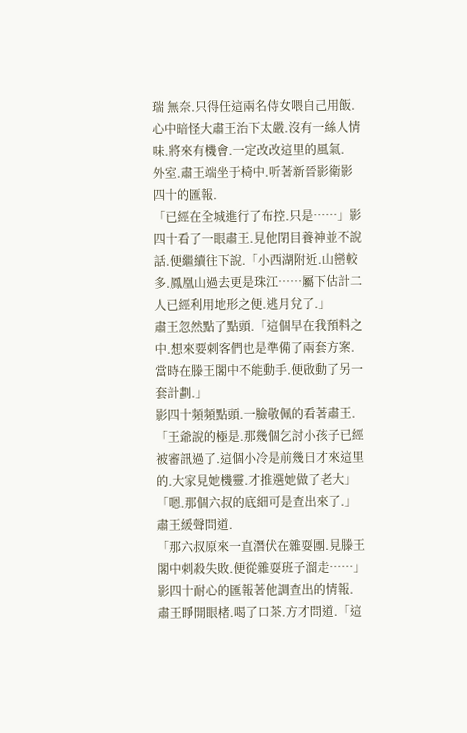瑞 無奈.只得任這兩名侍女喂自己用飯.心中暗怪大肅王治下太嚴.沒有一絲人情味.將來有機會.一定改改這里的風氣.
外室.肅王端坐于椅中.听著新晉影衛影四十的匯報.
「已經在全城進行了布控.只是……」影四十看了一眼肅王.見他閉目養神並不說話.便繼續往下說.「小西湖附近.山巒較多.鳳凰山過去更是珠江……屬下估計二人已經利用地形之便.逃月兌了.」
肅王忽然點了點頭.「這個早在我預料之中.想來要刺客們也是準備了兩套方案.當時在滕王閣中不能動手.便啟動了另一套計劃.」
影四十頻頻點頭.一臉敬佩的看著肅王.「王爺說的極是.那幾個乞討小孩子已經被審訊過了.這個小冷是前幾日才來這里的.大家見她機靈.才推選她做了老大」
「嗯.那個六叔的底細可是查出來了.」肅王緩聲問道.
「那六叔原來一直潛伏在雜耍團.見滕王閣中刺殺失敗.便從雜耍班子溜走……」影四十耐心的匯報著他調查出的情報.
肅王睜開眼楮.喝了口茶.方才問道.「這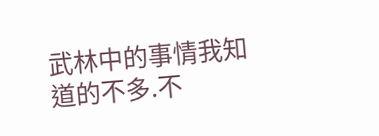武林中的事情我知道的不多.不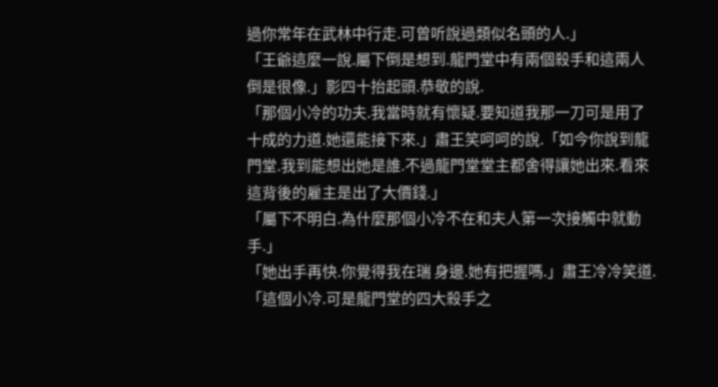過你常年在武林中行走.可曾听說過類似名頭的人.」
「王爺這麼一說.屬下倒是想到.龍門堂中有兩個殺手和這兩人倒是很像.」影四十抬起頭.恭敬的說.
「那個小冷的功夫.我當時就有懷疑.要知道我那一刀可是用了十成的力道.她還能接下來.」肅王笑呵呵的說.「如今你說到龍門堂.我到能想出她是誰.不過龍門堂堂主都舍得讓她出來.看來這背後的雇主是出了大價錢.」
「屬下不明白.為什麼那個小冷不在和夫人第一次接觸中就動手.」
「她出手再快.你覺得我在瑞 身邊.她有把握嗎.」肅王冷冷笑道.「這個小冷.可是龍門堂的四大殺手之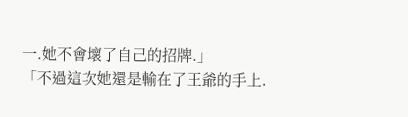一.她不會壞了自己的招牌.」
「不過這次她還是輸在了王爺的手上.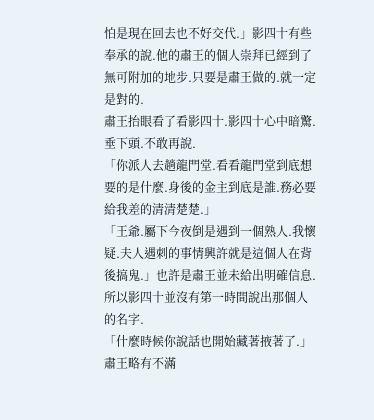怕是現在回去也不好交代.」影四十有些奉承的說.他的肅王的個人崇拜已經到了無可附加的地步.只要是肅王做的.就一定是對的.
肅王抬眼看了看影四十.影四十心中暗驚.垂下頭.不敢再說.
「你派人去趟龍門堂.看看龍門堂到底想要的是什麼.身後的金主到底是誰.務必要給我差的清清楚楚.」
「王爺.屬下今夜倒是遇到一個熟人.我懷疑.夫人遇刺的事情興許就是這個人在背後搞鬼.」也許是肅王並未給出明確信息.所以影四十並沒有第一時間說出那個人的名字.
「什麼時候你說話也開始藏著掖著了.」肅王略有不滿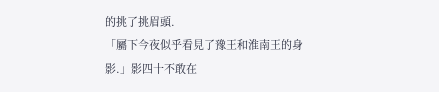的挑了挑眉頭.
「屬下今夜似乎看見了豫王和淮南王的身影.」影四十不敢在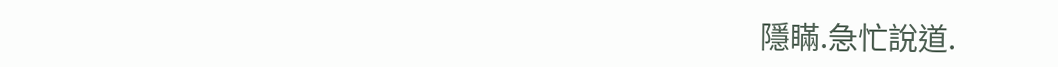隱瞞.急忙說道.